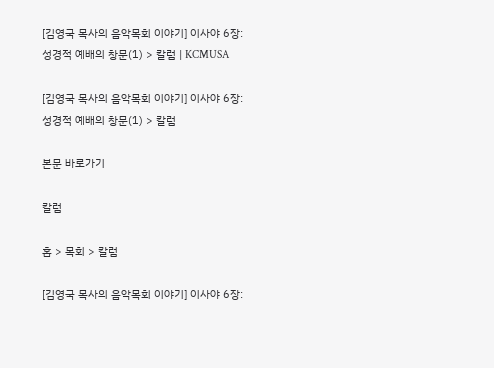[김영국 목사의 음악목회 이야기] 이사야 6장: 성경적 예배의 창문(1) > 칼럼 | KCMUSA

[김영국 목사의 음악목회 이야기] 이사야 6장: 성경적 예배의 창문(1) > 칼럼

본문 바로가기

칼럼

홈 > 목회 > 칼럼

[김영국 목사의 음악목회 이야기] 이사야 6장: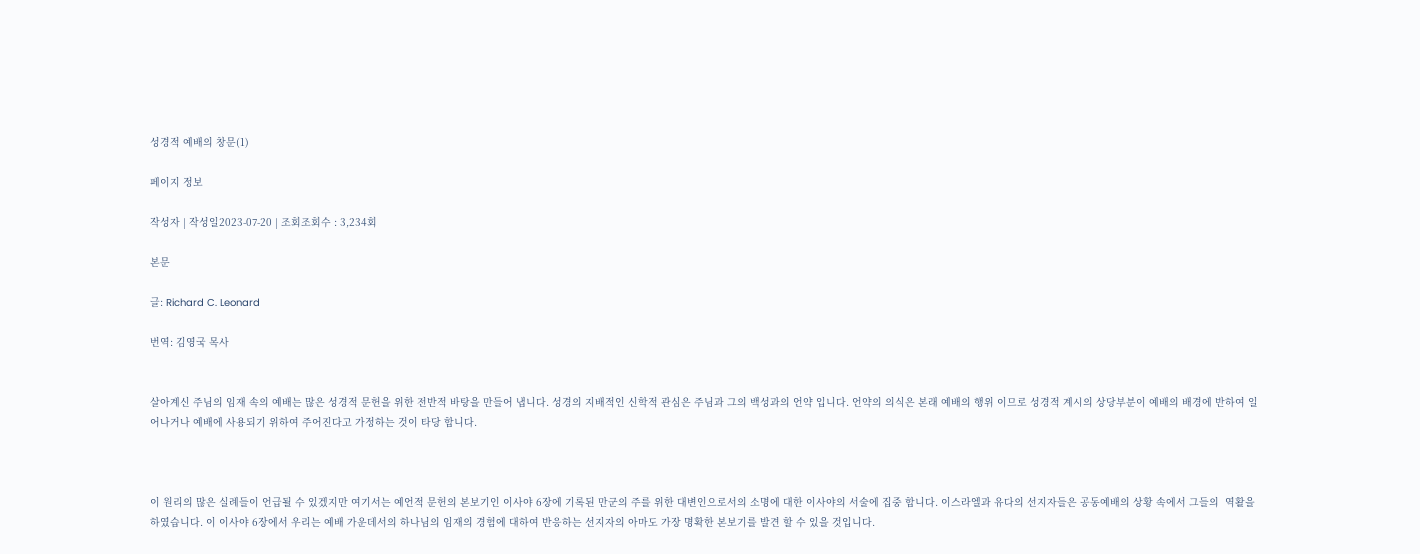성경적 예배의 창문(1)

페이지 정보

작성자 | 작성일2023-07-20 | 조회조회수 : 3,234회

본문

글: Richard C. Leonard

번역: 김영국 목사


살아계신 주님의 임재 속의 예배는 많은 성경적 문헌을 위한 전반적 바탕을 만들어 냅니다. 성경의 지배적인 신학적 관심은 주님과 그의 백성과의 언약 입니다. 언약의 의식은 본래 예배의 행위 이므로 성경적 계시의 상당부분이 예배의 배경에 반하여 일어나거나 예배에 사용되기 위하여 주어진다고 가정하는 것이 타당 합니다.



이 원리의 많은 실례들이 언급될 수 있겠지만 여기서는 예언적 문헌의 본보기인 이사야 6장에 기록된 만군의 주를 위한 대변인으로서의 소명에 대한 이사야의 서술에 집중 합니다. 이스라엘과 유다의 선지자들은 공동예배의 상황 속에서 그들의  역활을 하였습니다. 이 이사야 6장에서 우리는 예배 가운데서의 하나님의 임재의 경험에 대하여 반응하는 선지자의 아마도 가장 명확한 본보기를 발견 할 수 있을 것입니다.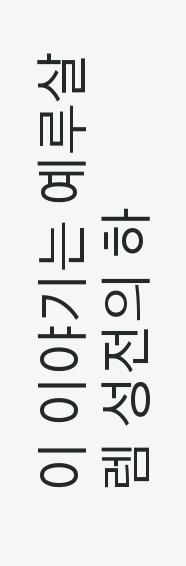이 이야기는 예루살렘 성전의 하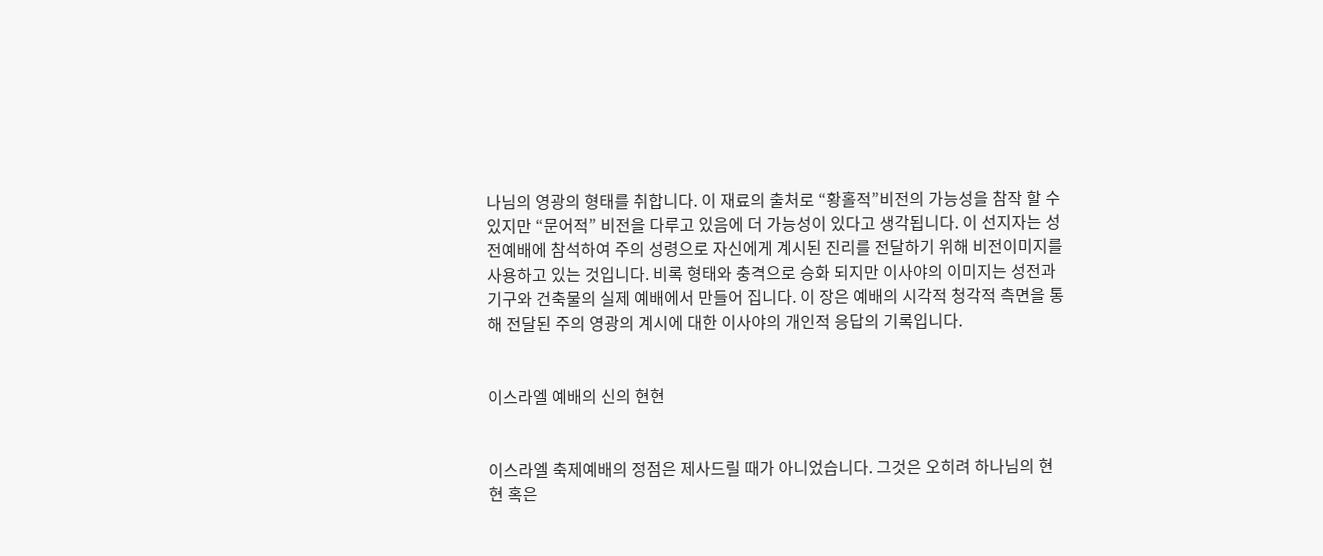나님의 영광의 형태를 취합니다. 이 재료의 출처로 “황홀적”비전의 가능성을 참작 할 수 있지만 “문어적” 비전을 다루고 있음에 더 가능성이 있다고 생각됩니다. 이 선지자는 성전예배에 참석하여 주의 성령으로 자신에게 계시된 진리를 전달하기 위해 비전이미지를 사용하고 있는 것입니다. 비록 형태와 충격으로 승화 되지만 이사야의 이미지는 성전과 기구와 건축물의 실제 예배에서 만들어 집니다. 이 장은 예배의 시각적 청각적 측면을 통해 전달된 주의 영광의 계시에 대한 이사야의 개인적 응답의 기록입니다.


이스라엘 예배의 신의 현현


이스라엘 축제예배의 정점은 제사드릴 때가 아니었습니다. 그것은 오히려 하나님의 현현 혹은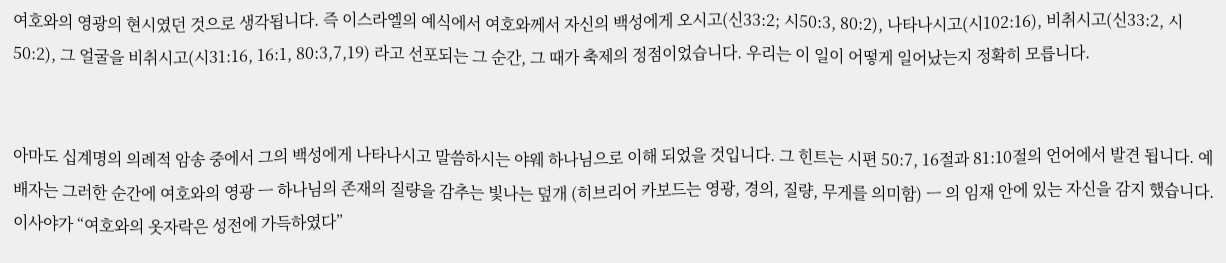여호와의 영광의 현시였던 것으로 생각됩니다. 즉 이스라엘의 예식에서 여호와께서 자신의 백성에게 오시고(신33:2; 시50:3, 80:2), 나타나시고(시102:16), 비취시고(신33:2, 시50:2), 그 얼굴을 비취시고(시31:16, 16:1, 80:3,7,19) 라고 선포되는 그 순간, 그 때가 축제의 정점이었습니다. 우리는 이 일이 어떻게 일어났는지 정확히 모릅니다.


아마도 십계명의 의례적 암송 중에서 그의 백성에게 나타나시고 말씀하시는 야웨 하나님으로 이해 되었을 것입니다. 그 힌트는 시편 50:7, 16절과 81:10절의 언어에서 발견 됩니다. 예배자는 그러한 순간에 여호와의 영광 ㅡ 하나님의 존재의 질량을 감추는 빛나는 덮개 (히브리어 카보드는 영광, 경의, 질량, 무게를 의미함) ㅡ 의 임재 안에 있는 자신을 감지 했습니다. 이사야가 “여호와의 옷자락은 성전에 가득하였다”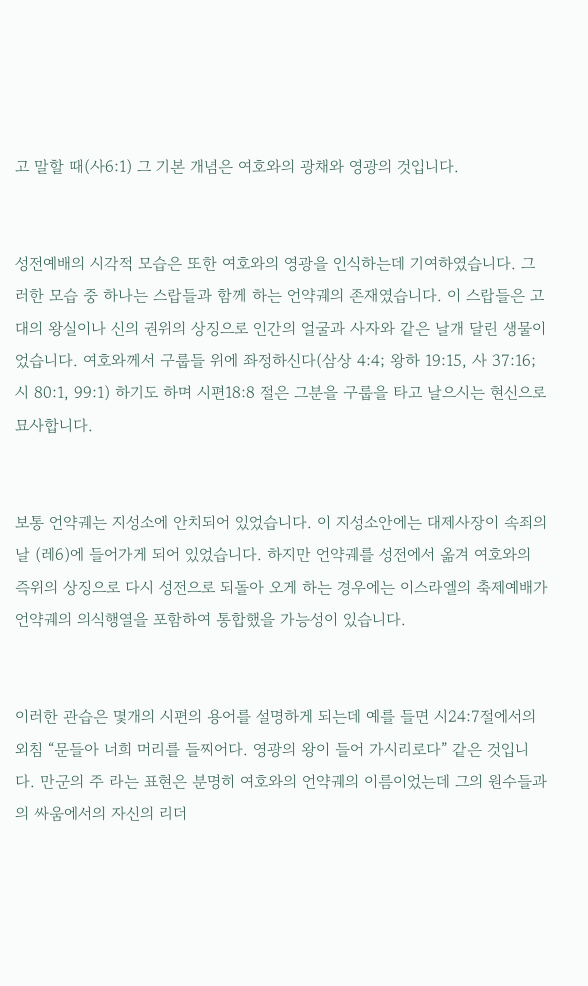고 말할 때(사6:1) 그 기본 개념은 여호와의 광채와 영광의 것입니다.


성전예배의 시각적 모습은 또한 여호와의 영광을 인식하는데 기여하였습니다. 그러한 모습 중 하나는 스랍들과 함께 하는 언약궤의 존재였습니다. 이 스랍들은 고대의 왕실이나 신의 권위의 상징으로 인간의 얼굴과 사자와 같은 날개 달린 생물이었습니다. 여호와께서 구룹들 위에 좌정하신다(삼상 4:4; 왕하 19:15, 사 37:16; 시 80:1, 99:1) 하기도 하며 시편18:8 절은 그분을 구룹을 타고 날으시는 현신으로 묘사합니다.


보통 언약궤는 지성소에 안치되어 있었습니다. 이 지성소안에는 대제사장이 속죄의 날 (레6)에 들어가게 되어 있었습니다. 하지만 언약궤를 성전에서 옮겨 여호와의 즉위의 상징으로 다시 성전으로 되돌아 오게 하는 경우에는 이스라엘의 축제예배가 언약궤의 의식행열을 포함하여 통합했을 가능성이 있습니다.


이러한 관습은 몇개의 시편의 용어를 설명하게 되는데 예를 들면 시24:7절에서의 외침 “문들아 너희 머리를 들찌어다. 영광의 왕이 들어 가시리로다” 같은 것입니다. 만군의 주 라는 표현은 분명히 여호와의 언약궤의 이름이었는데 그의 원수들과의 싸움에서의 자신의 리더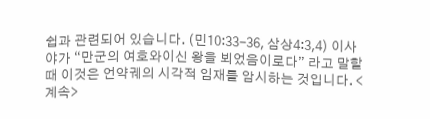쉽과 관련되어 있습니다. (민10:33-36, 삼상4:3,4) 이사야가 “만군의 여호와이신 왕을 뵈었음이로다” 라고 말할때 이것은 언약궤의 시각적 임재를 암시하는 것입니다. <계속>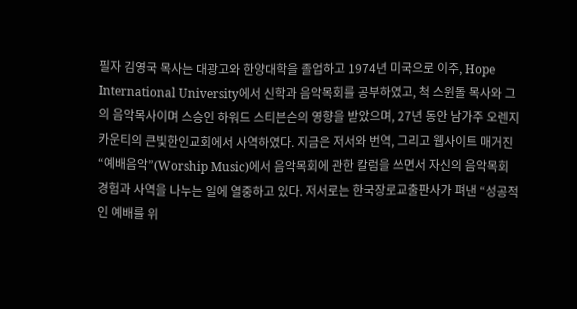필자 김영국 목사는 대광고와 한양대학을 졸업하고 1974년 미국으로 이주, Hope International University에서 신학과 음악목회를 공부하였고, 척 스윈돌 목사와 그의 음악목사이며 스승인 하워드 스티븐슨의 영향을 받았으며, 27년 동안 남가주 오렌지카운티의 큰빛한인교회에서 사역하였다. 지금은 저서와 번역, 그리고 웹사이트 매거진 “예배음악”(Worship Music)에서 음악목회에 관한 칼럼을 쓰면서 자신의 음악목회 경험과 사역을 나누는 일에 열중하고 있다. 저서로는 한국장로교출판사가 펴낸 “성공적인 예배를 위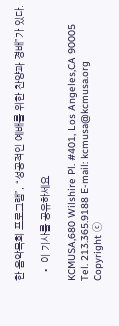한 음악목회 프로그램”, “성공적인 예배를 위한 찬양과 경배”가 있다.

  • 이 기사를 공유하세요

KCMUSA,680 Wilshire Pl. #401, Los Angeles,CA 90005
Tel. 213.365.9188 E-mail: kcmusa@kcmusa.org
Copyright ⓒ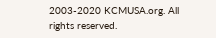2003-2020 KCMUSA.org. All rights reserved.